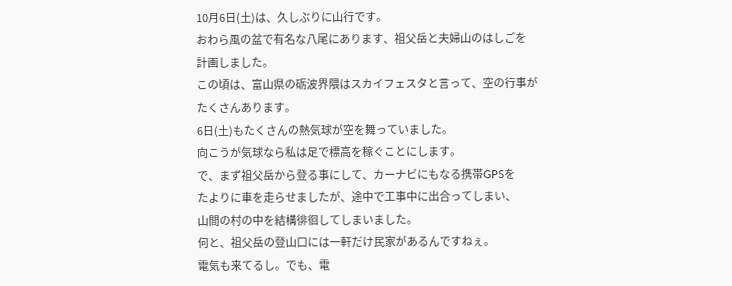10月6日(土)は、久しぶりに山行です。
おわら風の盆で有名な八尾にあります、祖父岳と夫婦山のはしごを
計画しました。
この頃は、富山県の砺波界隈はスカイフェスタと言って、空の行事が
たくさんあります。
6日(土)もたくさんの熱気球が空を舞っていました。
向こうが気球なら私は足で標高を稼ぐことにします。
で、まず祖父岳から登る事にして、カーナビにもなる携帯GPSを
たよりに車を走らせましたが、途中で工事中に出合ってしまい、
山間の村の中を結構徘徊してしまいました。
何と、祖父岳の登山口には一軒だけ民家があるんですねぇ。
電気も来てるし。でも、電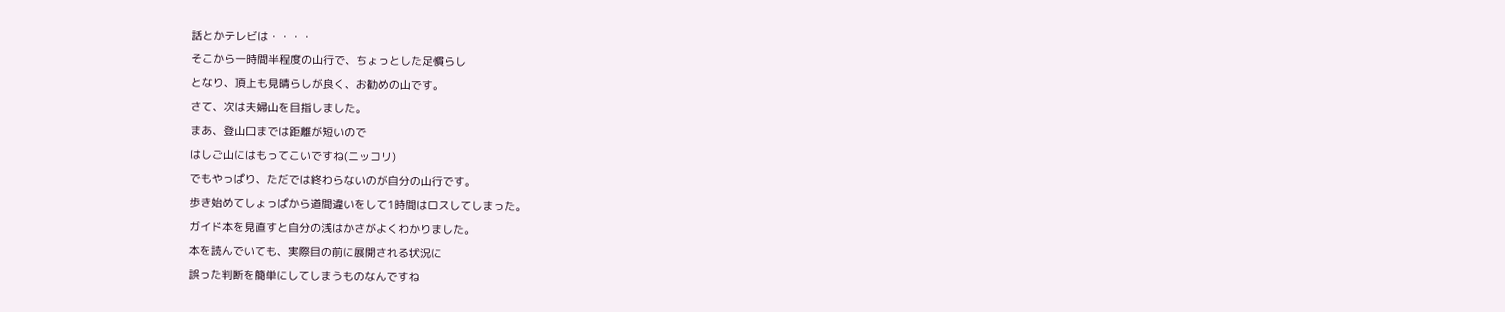話とかテレビは・・・・
そこから一時間半程度の山行で、ちょっとした足慣らし
となり、頂上も見晴らしが良く、お勧めの山です。
さて、次は夫婦山を目指しました。
まあ、登山口までは距離が短いので
はしご山にはもってこいですね(ニッコリ)
でもやっぱり、ただでは終わらないのが自分の山行です。
歩き始めてしょっぱから道間違いをして1時間はロスしてしまった。
ガイド本を見直すと自分の浅はかさがよくわかりました。
本を読んでいても、実際目の前に展開される状況に
誤った判断を簡単にしてしまうものなんですね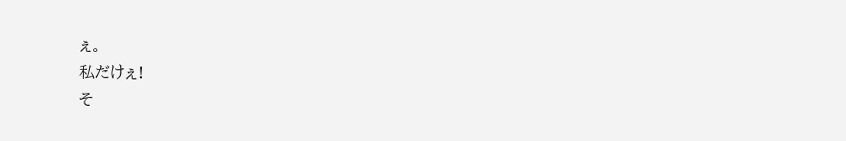ぇ。
私だけぇ!
そ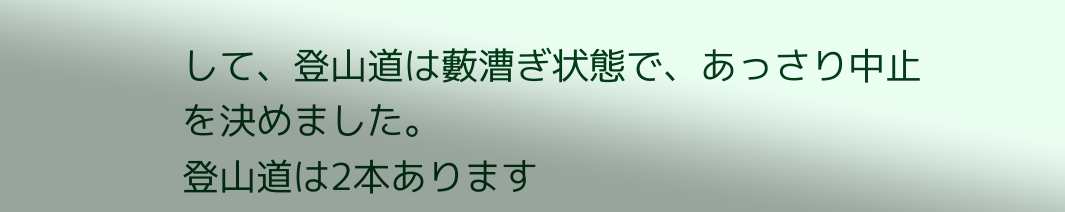して、登山道は藪漕ぎ状態で、あっさり中止を決めました。
登山道は2本あります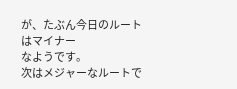が、たぶん今日のルートはマイナー
なようです。
次はメジャーなルートで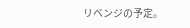リベンジの予定。